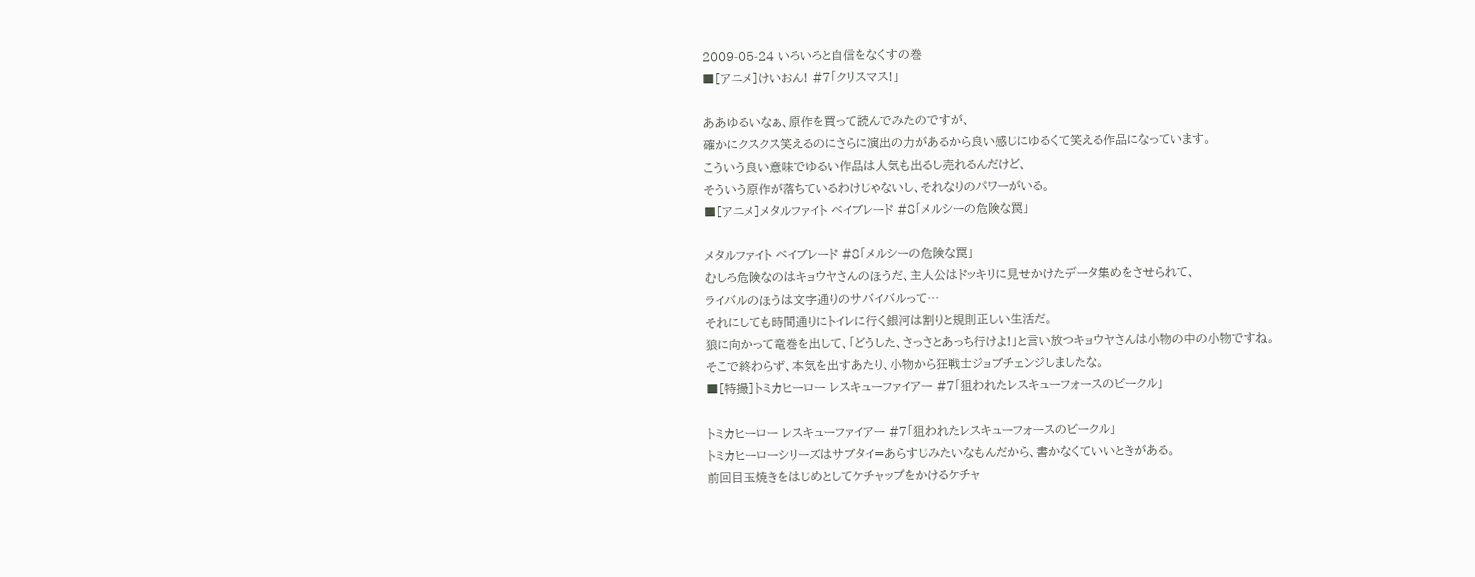2009-05-24 いろいろと自信をなくすの巻
■[アニメ]けいおん! #7「クリスマス!」

ああゆるいなぁ、原作を買って読んでみたのですが、
確かにクスクス笑えるのにさらに演出の力があるから良い感じにゆるくて笑える作品になっています。
こういう良い意味でゆるい作品は人気も出るし売れるんだけど、
そういう原作が落ちているわけじゃないし、それなりのパワーがいる。
■[アニメ]メタルファイト ベイブレード #8「メルシーの危険な罠」

メタルファイト ベイブレード #8「メルシーの危険な罠」
むしろ危険なのはキョウヤさんのほうだ、主人公はドッキリに見せかけたデータ集めをさせられて、
ライバルのほうは文字通りのサバイバルって…
それにしても時間通りにトイレに行く銀河は割りと規則正しい生活だ。
狼に向かって竜巻を出して、「どうした、さっさとあっち行けよ!」と言い放つキョウヤさんは小物の中の小物ですね。
そこで終わらず、本気を出すあたり、小物から狂戦士ジョブチェンジしましたな。
■[特撮]トミカヒーロー レスキューファイアー #7「狙われたレスキューフォースのビークル」

トミカヒーロー レスキューファイアー #7「狙われたレスキューフォースのビークル」
トミカヒーローシリーズはサブタイ=あらすじみたいなもんだから、書かなくていいときがある。
前回目玉焼きをはじめとしてケチャップをかけるケチャ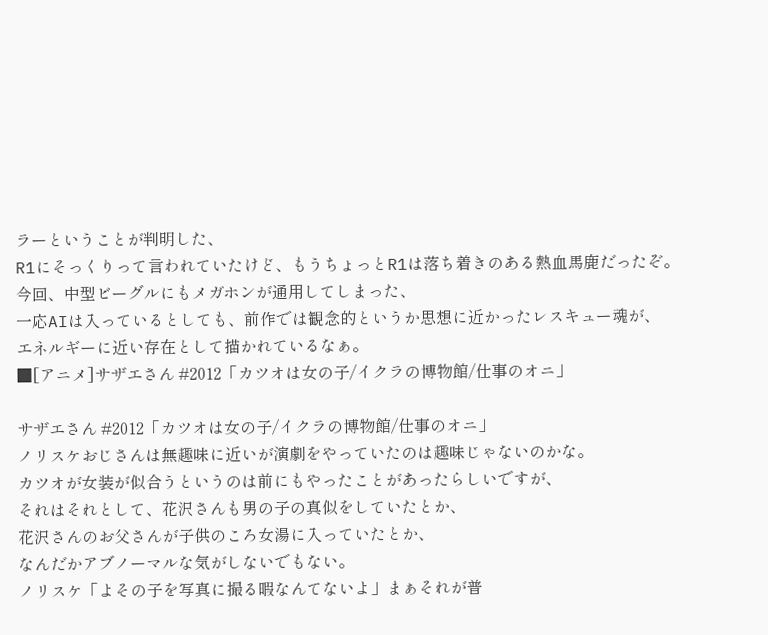ラーということが判明した、
R1にそっくりって言われていたけど、もうちょっとR1は落ち着きのある熱血馬鹿だったぞ。
今回、中型ビーグルにもメガホンが通用してしまった、
一応AIは入っているとしても、前作では観念的というか思想に近かったレスキュー魂が、
エネルギーに近い存在として描かれているなぁ。
■[アニメ]サザエさん #2012「カツオは女の子/イクラの博物館/仕事のオニ」

サザエさん #2012「カツオは女の子/イクラの博物館/仕事のオニ」
ノリスケおじさんは無趣味に近いが演劇をやっていたのは趣味じゃないのかな。
カツオが女装が似合うというのは前にもやったことがあったらしいですが、
それはそれとして、花沢さんも男の子の真似をしていたとか、
花沢さんのお父さんが子供のころ女湯に入っていたとか、
なんだかアブノーマルな気がしないでもない。
ノリスケ「よその子を写真に撮る暇なんてないよ」まぁそれが普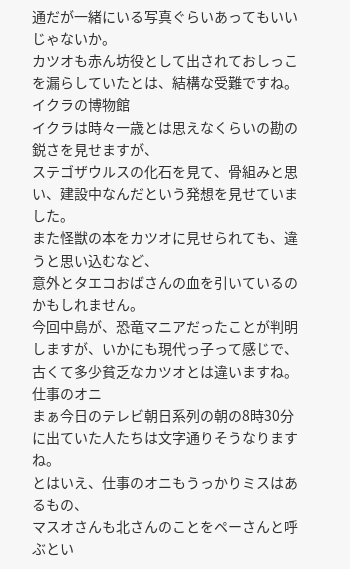通だが一緒にいる写真ぐらいあってもいいじゃないか。
カツオも赤ん坊役として出されておしっこを漏らしていたとは、結構な受難ですね。
イクラの博物館
イクラは時々一歳とは思えなくらいの勘の鋭さを見せますが、
ステゴザウルスの化石を見て、骨組みと思い、建設中なんだという発想を見せていました。
また怪獣の本をカツオに見せられても、違うと思い込むなど、
意外とタエコおばさんの血を引いているのかもしれません。
今回中島が、恐竜マニアだったことが判明しますが、いかにも現代っ子って感じで、
古くて多少貧乏なカツオとは違いますね。
仕事のオニ
まぁ今日のテレビ朝日系列の朝の8時30分に出ていた人たちは文字通りそうなりますね。
とはいえ、仕事のオニもうっかりミスはあるもの、
マスオさんも北さんのことをペーさんと呼ぶとい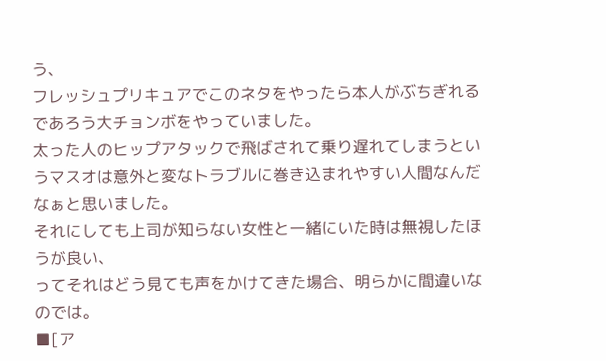う、
フレッシュプリキュアでこのネタをやったら本人がぶちぎれるであろう大チョンボをやっていました。
太った人のヒップアタックで飛ばされて乗り遅れてしまうというマスオは意外と変なトラブルに巻き込まれやすい人間なんだなぁと思いました。
それにしても上司が知らない女性と一緒にいた時は無視したほうが良い、
ってそれはどう見ても声をかけてきた場合、明らかに間違いなのでは。
■[ア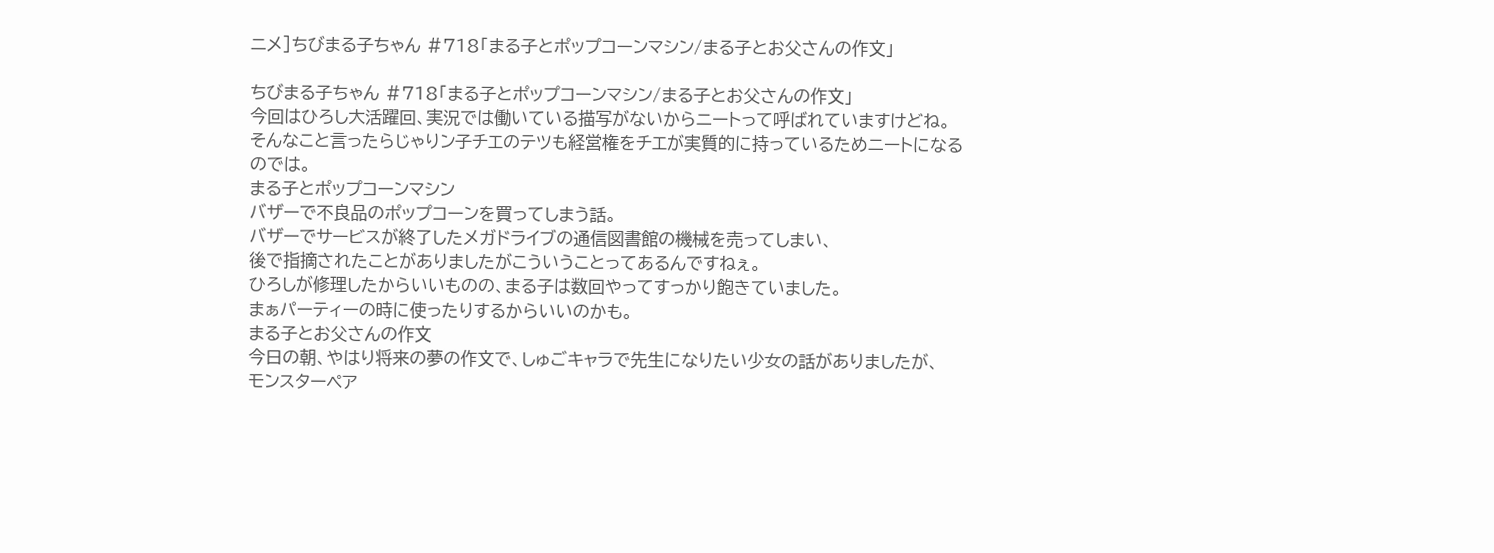ニメ]ちびまる子ちゃん #718「まる子とポップコーンマシン/まる子とお父さんの作文」

ちびまる子ちゃん #718「まる子とポップコーンマシン/まる子とお父さんの作文」
今回はひろし大活躍回、実況では働いている描写がないからニートって呼ばれていますけどね。
そんなこと言ったらじゃりン子チエのテツも経営権をチエが実質的に持っているためニートになるのでは。
まる子とポップコーンマシン
バザーで不良品のポップコーンを買ってしまう話。
バザーでサービスが終了したメガドライブの通信図書館の機械を売ってしまい、
後で指摘されたことがありましたがこういうことってあるんですねぇ。
ひろしが修理したからいいものの、まる子は数回やってすっかり飽きていました。
まぁパーティーの時に使ったりするからいいのかも。
まる子とお父さんの作文
今日の朝、やはり将来の夢の作文で、しゅごキャラで先生になりたい少女の話がありましたが、
モンスターペア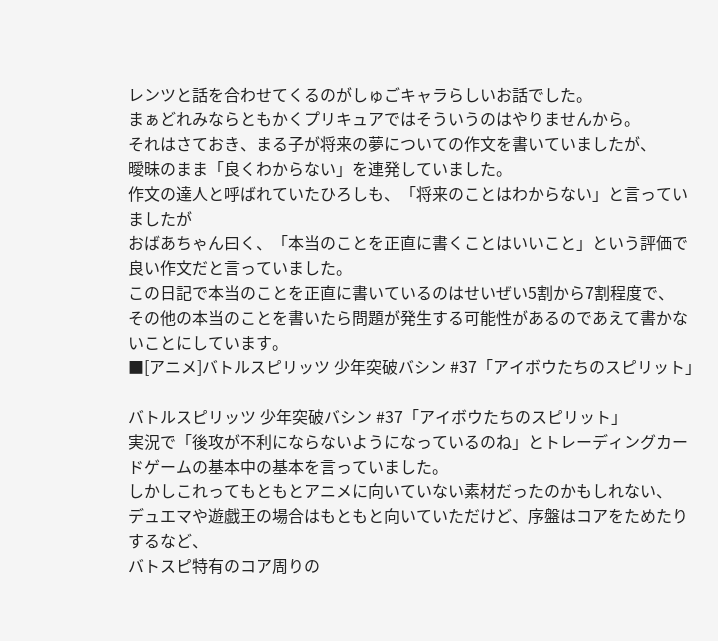レンツと話を合わせてくるのがしゅごキャラらしいお話でした。
まぁどれみならともかくプリキュアではそういうのはやりませんから。
それはさておき、まる子が将来の夢についての作文を書いていましたが、
曖昧のまま「良くわからない」を連発していました。
作文の達人と呼ばれていたひろしも、「将来のことはわからない」と言っていましたが
おばあちゃん曰く、「本当のことを正直に書くことはいいこと」という評価で良い作文だと言っていました。
この日記で本当のことを正直に書いているのはせいぜい5割から7割程度で、
その他の本当のことを書いたら問題が発生する可能性があるのであえて書かないことにしています。
■[アニメ]バトルスピリッツ 少年突破バシン #37「アイボウたちのスピリット」

バトルスピリッツ 少年突破バシン #37「アイボウたちのスピリット」
実況で「後攻が不利にならないようになっているのね」とトレーディングカードゲームの基本中の基本を言っていました。
しかしこれってもともとアニメに向いていない素材だったのかもしれない、
デュエマや遊戯王の場合はもともと向いていただけど、序盤はコアをためたりするなど、
バトスピ特有のコア周りの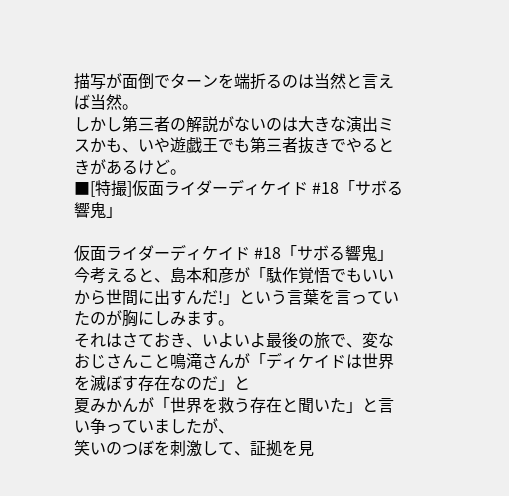描写が面倒でターンを端折るのは当然と言えば当然。
しかし第三者の解説がないのは大きな演出ミスかも、いや遊戯王でも第三者抜きでやるときがあるけど。
■[特撮]仮面ライダーディケイド #18「サボる響鬼」

仮面ライダーディケイド #18「サボる響鬼」
今考えると、島本和彦が「駄作覚悟でもいいから世間に出すんだ!」という言葉を言っていたのが胸にしみます。
それはさておき、いよいよ最後の旅で、変なおじさんこと鳴滝さんが「ディケイドは世界を滅ぼす存在なのだ」と
夏みかんが「世界を救う存在と聞いた」と言い争っていましたが、
笑いのつぼを刺激して、証拠を見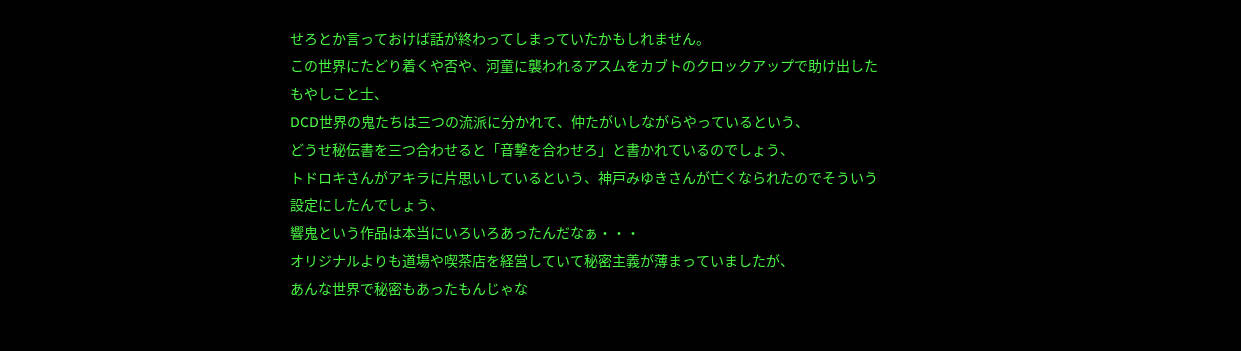せろとか言っておけば話が終わってしまっていたかもしれません。
この世界にたどり着くや否や、河童に襲われるアスムをカブトのクロックアップで助け出したもやしこと士、
DCD世界の鬼たちは三つの流派に分かれて、仲たがいしながらやっているという、
どうせ秘伝書を三つ合わせると「音撃を合わせろ」と書かれているのでしょう、
トドロキさんがアキラに片思いしているという、神戸みゆきさんが亡くなられたのでそういう設定にしたんでしょう、
響鬼という作品は本当にいろいろあったんだなぁ・・・
オリジナルよりも道場や喫茶店を経営していて秘密主義が薄まっていましたが、
あんな世界で秘密もあったもんじゃな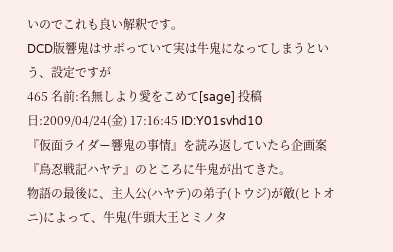いのでこれも良い解釈です。
DCD版響鬼はサボっていて実は牛鬼になってしまうという、設定ですが
465 名前:名無しより愛をこめて[sage] 投稿日:2009/04/24(金) 17:16:45 ID:Y01svhd10
『仮面ライダー響鬼の事情』を読み返していたら企画案『鳥忍戦記ハヤテ』のところに牛鬼が出てきた。
物語の最後に、主人公(ハヤテ)の弟子(トウジ)が敵(ヒトオニ)によって、牛鬼(牛頭大王とミノタ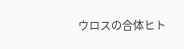ウロスの合体ヒト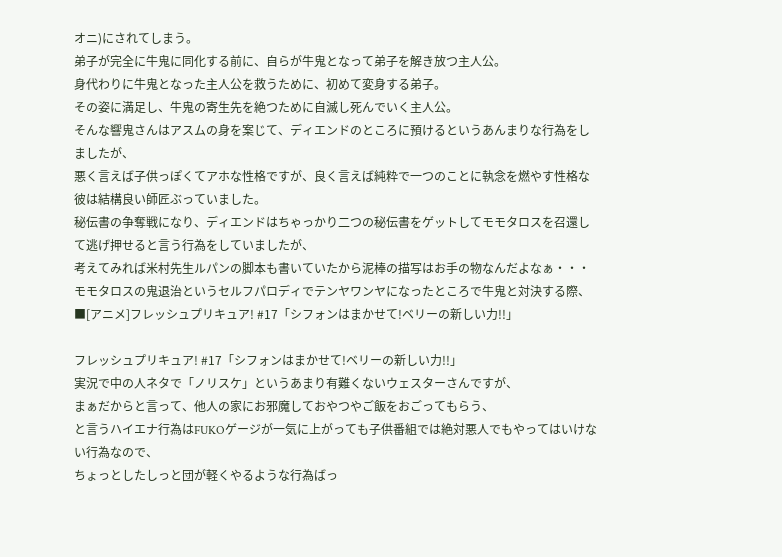オニ)にされてしまう。
弟子が完全に牛鬼に同化する前に、自らが牛鬼となって弟子を解き放つ主人公。
身代わりに牛鬼となった主人公を救うために、初めて変身する弟子。
その姿に満足し、牛鬼の寄生先を絶つために自滅し死んでいく主人公。
そんな響鬼さんはアスムの身を案じて、ディエンドのところに預けるというあんまりな行為をしましたが、
悪く言えば子供っぽくてアホな性格ですが、良く言えば純粋で一つのことに執念を燃やす性格な彼は結構良い師匠ぶっていました。
秘伝書の争奪戦になり、ディエンドはちゃっかり二つの秘伝書をゲットしてモモタロスを召還して逃げ押せると言う行為をしていましたが、
考えてみれば米村先生ルパンの脚本も書いていたから泥棒の描写はお手の物なんだよなぁ・・・
モモタロスの鬼退治というセルフパロディでテンヤワンヤになったところで牛鬼と対決する際、
■[アニメ]フレッシュプリキュア! #17「シフォンはまかせて!ベリーの新しい力!!」

フレッシュプリキュア! #17「シフォンはまかせて!ベリーの新しい力!!」
実況で中の人ネタで「ノリスケ」というあまり有難くないウェスターさんですが、
まぁだからと言って、他人の家にお邪魔しておやつやご飯をおごってもらう、
と言うハイエナ行為はFUKOゲージが一気に上がっても子供番組では絶対悪人でもやってはいけない行為なので、
ちょっとしたしっと団が軽くやるような行為ばっ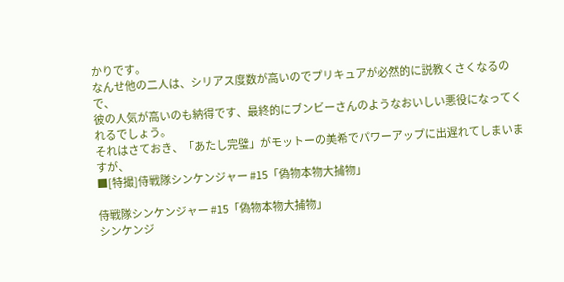かりです。
なんせ他の二人は、シリアス度数が高いのでプリキュアが必然的に説教くさくなるので、
彼の人気が高いのも納得です、最終的にブンビーさんのようなおいしい悪役になってくれるでしょう。
それはさておき、「あたし完璧」がモットーの美希でパワーアップに出遅れてしまいますが、
■[特撮]侍戦隊シンケンジャー #15「偽物本物大捕物」

侍戦隊シンケンジャー #15「偽物本物大捕物」
シンケンジ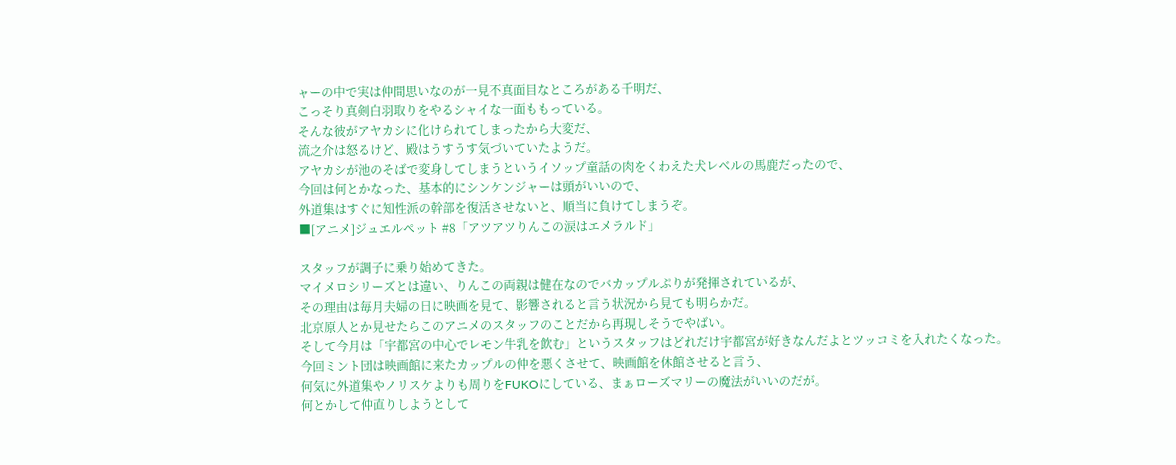ャーの中で実は仲間思いなのが一見不真面目なところがある千明だ、
こっそり真剣白羽取りをやるシャイな一面ももっている。
そんな彼がアヤカシに化けられてしまったから大変だ、
流之介は怒るけど、殿はうすうす気づいていたようだ。
アヤカシが池のそばで変身してしまうというイソップ童話の肉をくわえた犬レベルの馬鹿だったので、
今回は何とかなった、基本的にシンケンジャーは頭がいいので、
外道集はすぐに知性派の幹部を復活させないと、順当に負けてしまうぞ。
■[アニメ]ジュエルペット #8「アツアツりんこの涙はエメラルド」

スタッフが調子に乗り始めてきた。
マイメロシリーズとは違い、りんこの両親は健在なのでバカップルぷりが発揮されているが、
その理由は毎月夫婦の日に映画を見て、影響されると言う状況から見ても明らかだ。
北京原人とか見せたらこのアニメのスタッフのことだから再現しそうでやばい。
そして今月は「宇都宮の中心でレモン牛乳を飲む」というスタッフはどれだけ宇都宮が好きなんだよとツッコミを入れたくなった。
今回ミント団は映画館に来たカップルの仲を悪くさせて、映画館を休館させると言う、
何気に外道集やノリスケよりも周りをFUKOにしている、まぁローズマリーの魔法がいいのだが。
何とかして仲直りしようとして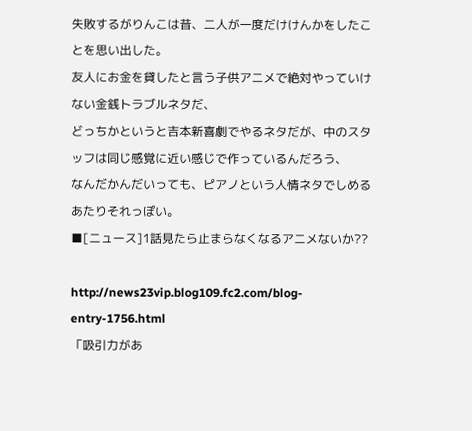失敗するがりんこは昔、二人が一度だけけんかをしたことを思い出した。
友人にお金を貸したと言う子供アニメで絶対やっていけない金銭トラブルネタだ、
どっちかというと吉本新喜劇でやるネタだが、中のスタッフは同じ感覚に近い感じで作っているんだろう、
なんだかんだいっても、ピアノという人情ネタでしめるあたりそれっぽい。
■[ニュース]1話見たら止まらなくなるアニメないか??

http://news23vip.blog109.fc2.com/blog-entry-1756.html
「吸引力があ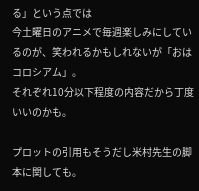る」という点では
今土曜日のアニメで毎週楽しみにしているのが、笑われるかもしれないが「おはコロシアム」。
それぞれ10分以下程度の内容だから丁度いいのかも。

プロットの引用もそうだし米村先生の脚本に関しても。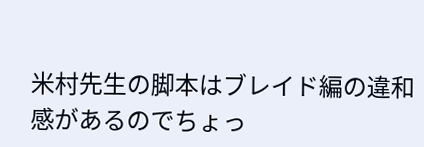米村先生の脚本はブレイド編の違和感があるのでちょっ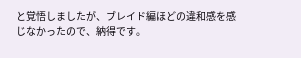と覚悟しましたが、ブレイド編ほどの違和感を感じなかったので、納得です。